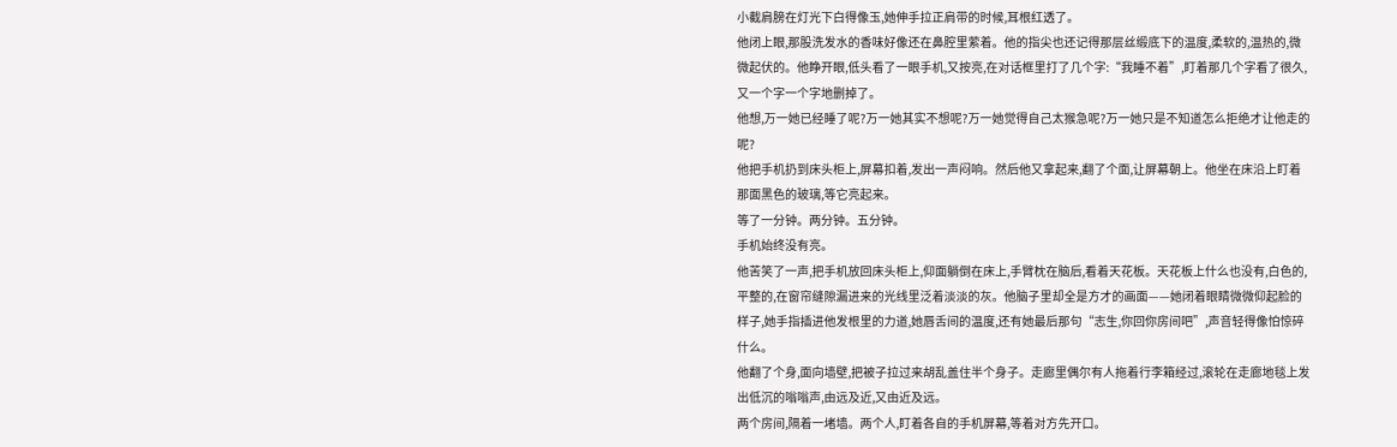小截肩膀在灯光下白得像玉,她伸手拉正肩带的时候,耳根红透了。
他闭上眼,那股洗发水的香味好像还在鼻腔里萦着。他的指尖也还记得那层丝缎底下的温度,柔软的,温热的,微微起伏的。他睁开眼,低头看了一眼手机,又按亮,在对话框里打了几个字:“我睡不着”,盯着那几个字看了很久,又一个字一个字地删掉了。
他想,万一她已经睡了呢?万一她其实不想呢?万一她觉得自己太猴急呢?万一她只是不知道怎么拒绝才让他走的呢?
他把手机扔到床头柜上,屏幕扣着,发出一声闷响。然后他又拿起来,翻了个面,让屏幕朝上。他坐在床沿上盯着那面黑色的玻璃,等它亮起来。
等了一分钟。两分钟。五分钟。
手机始终没有亮。
他苦笑了一声,把手机放回床头柜上,仰面躺倒在床上,手臂枕在脑后,看着天花板。天花板上什么也没有,白色的,平整的,在窗帘缝隙漏进来的光线里泛着淡淡的灰。他脑子里却全是方才的画面——她闭着眼睛微微仰起脸的样子,她手指插进他发根里的力道,她唇舌间的温度,还有她最后那句“志生,你回你房间吧”,声音轻得像怕惊碎什么。
他翻了个身,面向墙壁,把被子拉过来胡乱盖住半个身子。走廊里偶尔有人拖着行李箱经过,滚轮在走廊地毯上发出低沉的嗡嗡声,由远及近,又由近及远。
两个房间,隔着一堵墙。两个人,盯着各自的手机屏幕,等着对方先开口。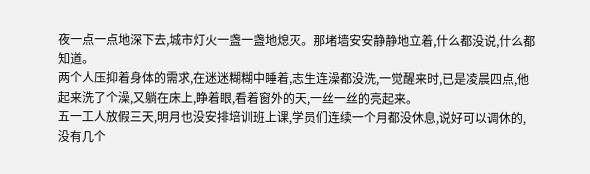夜一点一点地深下去,城市灯火一盏一盏地熄灭。那堵墙安安静静地立着,什么都没说,什么都知道。
两个人压抑着身体的需求,在迷迷糊糊中睡着,志生连澡都没洗,一觉醒来时,已是凌晨四点,他起来洗了个澡,又躺在床上,睁着眼,看着窗外的天,一丝一丝的亮起来。
五一工人放假三天,明月也没安排培训班上课,学员们连续一个月都没休息,说好可以调休的,没有几个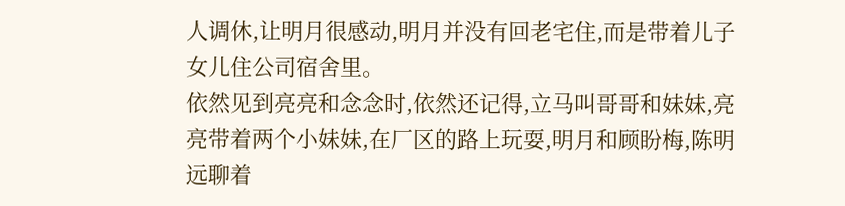人调休,让明月很感动,明月并没有回老宅住,而是带着儿子女儿住公司宿舍里。
依然见到亮亮和念念时,依然还记得,立马叫哥哥和妹妹,亮亮带着两个小妹妹,在厂区的路上玩耍,明月和顾盼梅,陈明远聊着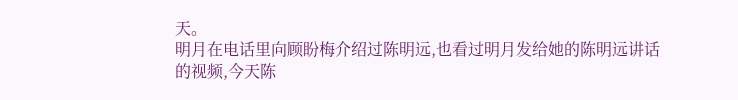天。
明月在电话里向顾盼梅介绍过陈明远,也看过明月发给她的陈明远讲话的视频,今天陈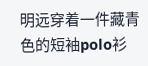明远穿着一件藏青色的短袖polo衫